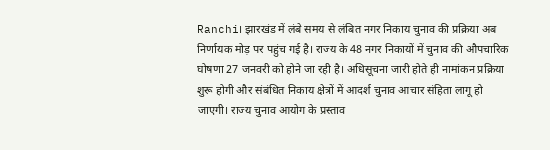Ranchi। झारखंड में लंबे समय से लंबित नगर निकाय चुनाव की प्रक्रिया अब निर्णायक मोड़ पर पहुंच गई है। राज्य के 48 नगर निकायों में चुनाव की औपचारिक घोषणा 27 जनवरी को होने जा रही है। अधिसूचना जारी होते ही नामांकन प्रक्रिया शुरू होगी और संबंधित निकाय क्षेत्रों में आदर्श चुनाव आचार संहिता लागू हो जाएगी। राज्य चुनाव आयोग के प्रस्ताव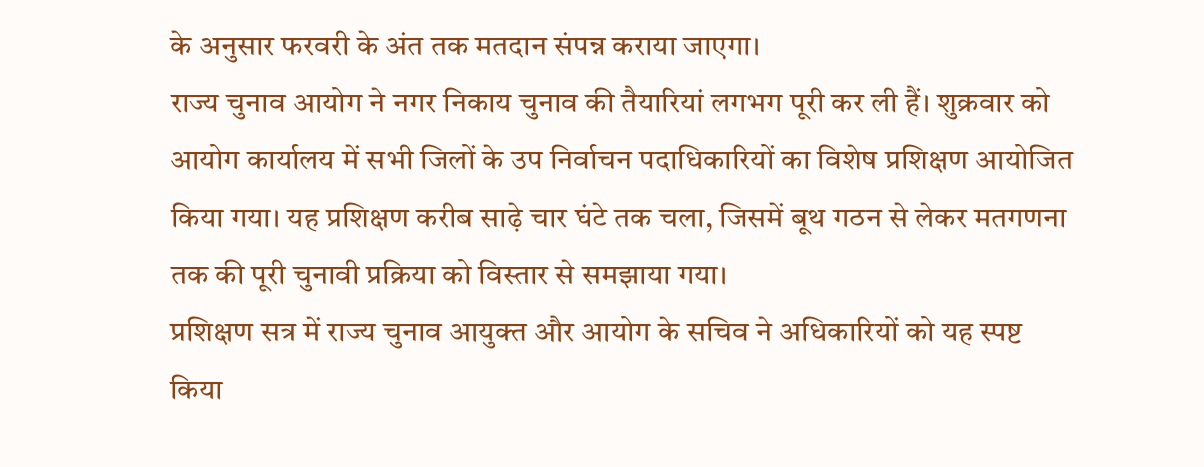के अनुसार फरवरी के अंत तक मतदान संपन्न कराया जाएगा।
राज्य चुनाव आयोग ने नगर निकाय चुनाव की तैयारियां लगभग पूरी कर ली हैं। शुक्रवार को आयोग कार्यालय में सभी जिलों के उप निर्वाचन पदाधिकारियों का विशेष प्रशिक्षण आयोजित किया गया। यह प्रशिक्षण करीब साढ़े चार घंटे तक चला, जिसमें बूथ गठन से लेकर मतगणना तक की पूरी चुनावी प्रक्रिया को विस्तार से समझाया गया।
प्रशिक्षण सत्र में राज्य चुनाव आयुक्त और आयोग के सचिव ने अधिकारियों को यह स्पष्ट किया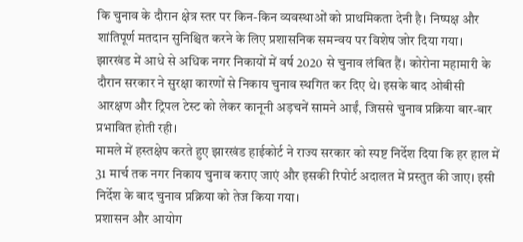कि चुनाव के दौरान क्षेत्र स्तर पर किन-किन व्यवस्थाओं को प्राथमिकता देनी है। निष्पक्ष और शांतिपूर्ण मतदान सुनिश्चित करने के लिए प्रशासनिक समन्वय पर विशेष जोर दिया गया।
झारखंड में आधे से अधिक नगर निकायों में वर्ष 2020 से चुनाव लंबित हैं। कोरोना महामारी के दौरान सरकार ने सुरक्षा कारणों से निकाय चुनाव स्थगित कर दिए थे। इसके बाद ओबीसी आरक्षण और ट्रिपल टेस्ट को लेकर कानूनी अड़चनें सामने आईं, जिससे चुनाव प्रक्रिया बार-बार प्रभावित होती रही।
मामले में हस्तक्षेप करते हुए झारखंड हाईकोर्ट ने राज्य सरकार को स्पष्ट निर्देश दिया कि हर हाल में 31 मार्च तक नगर निकाय चुनाव कराए जाएं और इसकी रिपोर्ट अदालत में प्रस्तुत की जाए। इसी निर्देश के बाद चुनाव प्रक्रिया को तेज किया गया।
प्रशासन और आयोग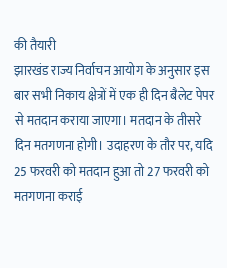की तैयारी
झारखंड राज्य निर्वाचन आयोग के अनुसार इस बार सभी निकाय क्षेत्रों में एक ही दिन बैलेट पेपर से मतदान कराया जाएगा। मतदान के तीसरे दिन मतगणना होगी। उदाहरण के तौर पर, यदि 25 फरवरी को मतदान हुआ तो 27 फरवरी को मतगणना कराई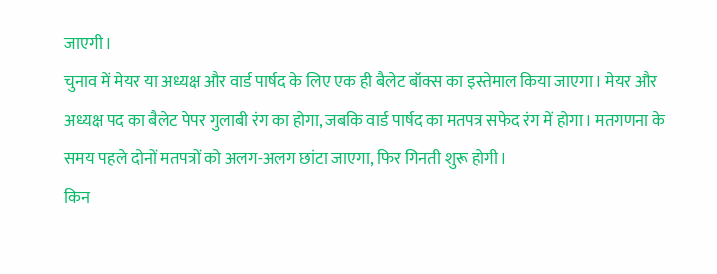जाएगी।
चुनाव में मेयर या अध्यक्ष और वार्ड पार्षद के लिए एक ही बैलेट बॉक्स का इस्तेमाल किया जाएगा। मेयर और अध्यक्ष पद का बैलेट पेपर गुलाबी रंग का होगा, जबकि वार्ड पार्षद का मतपत्र सफेद रंग में होगा। मतगणना के समय पहले दोनों मतपत्रों को अलग-अलग छांटा जाएगा, फिर गिनती शुरू होगी।
किन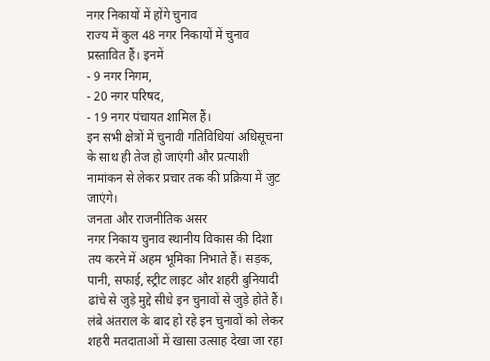नगर निकायों में होंगे चुनाव
राज्य में कुल 48 नगर निकायों में चुनाव प्रस्तावित हैं। इनमें
- 9 नगर निगम,
- 20 नगर परिषद,
- 19 नगर पंचायत शामिल हैं।
इन सभी क्षेत्रों में चुनावी गतिविधियां अधिसूचना के साथ ही तेज हो जाएंगी और प्रत्याशी नामांकन से लेकर प्रचार तक की प्रक्रिया में जुट जाएंगे।
जनता और राजनीतिक असर
नगर निकाय चुनाव स्थानीय विकास की दिशा तय करने में अहम भूमिका निभाते हैं। सड़क, पानी, सफाई, स्ट्रीट लाइट और शहरी बुनियादी ढांचे से जुड़े मुद्दे सीधे इन चुनावों से जुड़े होते हैं। लंबे अंतराल के बाद हो रहे इन चुनावों को लेकर शहरी मतदाताओं में खासा उत्साह देखा जा रहा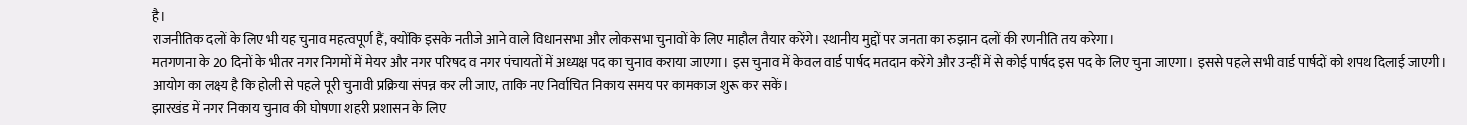है।
राजनीतिक दलों के लिए भी यह चुनाव महत्वपूर्ण हैं, क्योंकि इसके नतीजे आने वाले विधानसभा और लोकसभा चुनावों के लिए माहौल तैयार करेंगे। स्थानीय मुद्दों पर जनता का रुझान दलों की रणनीति तय करेगा।
मतगणना के 20 दिनों के भीतर नगर निगमों में मेयर और नगर परिषद व नगर पंचायतों में अध्यक्ष पद का चुनाव कराया जाएगा। इस चुनाव में केवल वार्ड पार्षद मतदान करेंगे और उन्हीं में से कोई पार्षद इस पद के लिए चुना जाएगा। इससे पहले सभी वार्ड पार्षदों को शपथ दिलाई जाएगी।
आयोग का लक्ष्य है कि होली से पहले पूरी चुनावी प्रक्रिया संपन्न कर ली जाए, ताकि नए निर्वाचित निकाय समय पर कामकाज शुरू कर सकें।
झारखंड में नगर निकाय चुनाव की घोषणा शहरी प्रशासन के लिए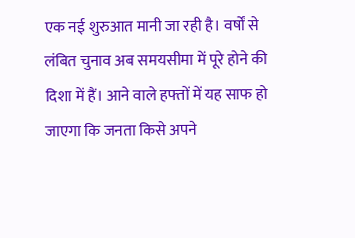एक नई शुरुआत मानी जा रही है। वर्षों से लंबित चुनाव अब समयसीमा में पूरे होने की दिशा में हैं। आने वाले हफ्तों में यह साफ हो जाएगा कि जनता किसे अपने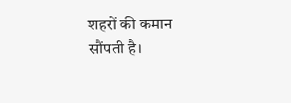शहरों की कमान सौंपती है।